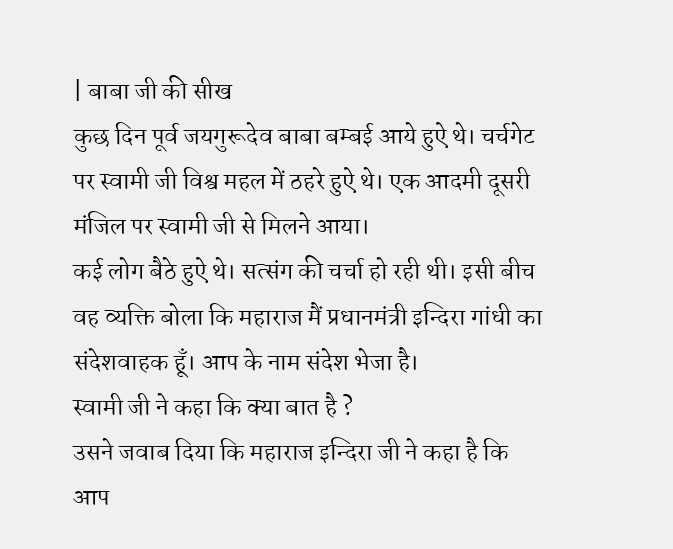| बाबा जी की सीख
कुछ दिन पूर्व जयगुरूदेव बाबा बम्बई आये हुऐ थे। चर्चगेट पर स्वामी जी विश्व महल में ठहरे हुऐ थे। एक आदमी दूसरी मंजिल पर स्वामी जी से मिलने आया।
कई लोग बैठे हुऐ थे। सत्संग की चर्चा हो रही थी। इसी बीच वह व्यक्ति बोला कि महाराज मैं प्रधानमंत्री इन्दिरा गांधी का संदेशवाहक हूँ। आप के नाम संदेश भेजा है।
स्वामी जी ने कहा कि क्या बात है ?
उसने जवाब दिया कि महाराज इन्दिरा जी ने कहा है कि आप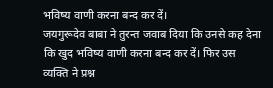भविष्य वाणी करना बन्द कर दें।
जयगुरूदेव बाबा ने तुरन्त जवाब दिया कि उनसे कह देना कि खुद भविष्य वाणी करना बन्द कर दें। फिर उस व्यक्ति ने प्रश्न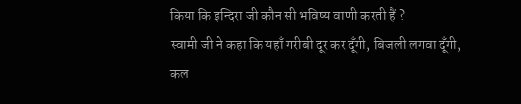किया कि इन्दिरा जी कौन सी भविष्य वाणी करती हैं ?
स्वामी जी ने कहा कि यहाँ गरीबी दूर कर दूँगी, बिजली लगवा दूँगी, कल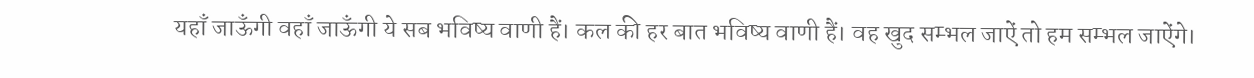यहाँ जाऊँगी वहाँ जाऊँगी ये सब भविष्य वाणी हैं। कल की हर बात भविष्य वाणी हैं। वह खुद सम्भल जाऐं तो हम सम्भल जाऐंगे।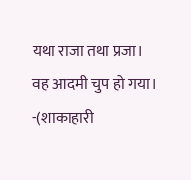यथा राजा तथा प्रजा। वह आदमी चुप हो गया।
-(शाकाहारी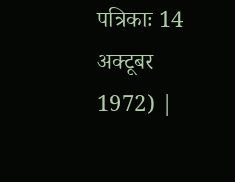पत्रिकाः 14 अक्टूबर 1972) |